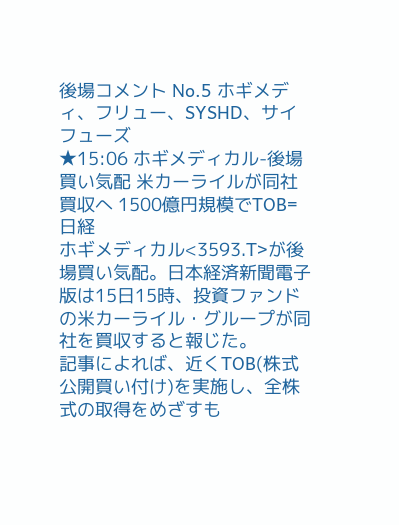後場コメント No.5 ホギメディ、フリュー、SYSHD、サイフューズ
★15:06 ホギメディカル-後場買い気配 米カーライルが同社買収へ 1500億円規模でTOB=日経
ホギメディカル<3593.T>が後場買い気配。日本経済新聞電子版は15日15時、投資ファンドの米カーライル・グループが同社を買収すると報じた。
記事によれば、近くTOB(株式公開買い付け)を実施し、全株式の取得をめざすも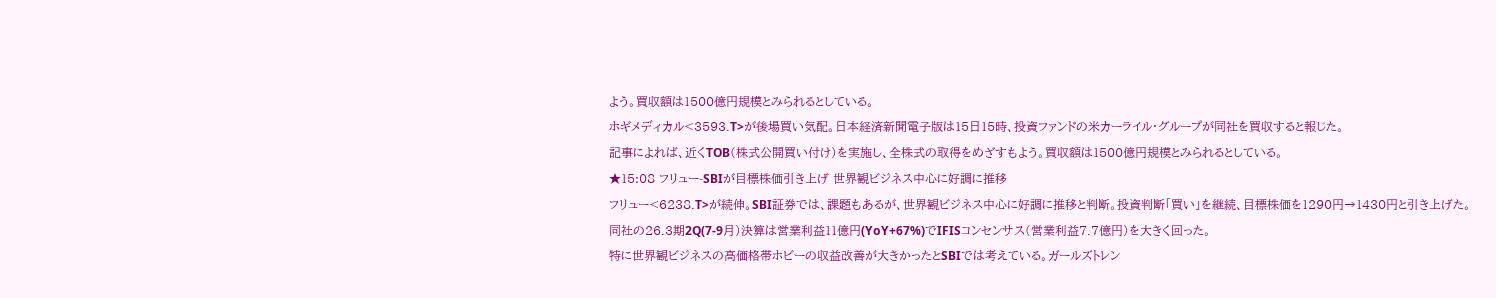よう。買収額は1500億円規模とみられるとしている。
ホギメディカル<3593.T>が後場買い気配。日本経済新聞電子版は15日15時、投資ファンドの米カーライル・グループが同社を買収すると報じた。
記事によれば、近くTOB(株式公開買い付け)を実施し、全株式の取得をめざすもよう。買収額は1500億円規模とみられるとしている。
★15:08 フリュー-SBIが目標株価引き上げ 世界観ビジネス中心に好調に推移
フリュー<6238.T>が続伸。SBI証券では、課題もあるが、世界観ビジネス中心に好調に推移と判断。投資判断「買い」を継続、目標株価を1290円→1430円と引き上げた。
同社の26.3期2Q(7-9月)決算は営業利益11億円(YoY+67%)でIFISコンセンサス(営業利益7.7億円)を大きく回った。
特に世界観ビジネスの高価格帯ホビーの収益改善が大きかったとSBIでは考えている。ガールズトレン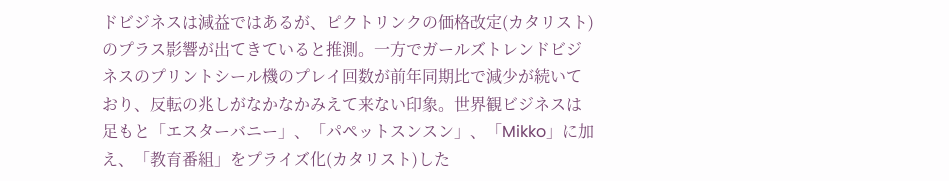ドビジネスは減益ではあるが、ピクトリンクの価格改定(カタリスト)のプラス影響が出てきていると推測。一方でガールズトレンドビジネスのプリントシール機のプレイ回数が前年同期比で減少が続いており、反転の兆しがなかなかみえて来ない印象。世界観ビジネスは足もと「エスターバニー」、「パペットスンスン」、「Mikko」に加え、「教育番組」をプライズ化(カタリスト)した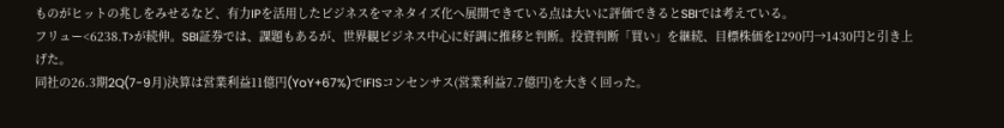ものがヒットの兆しをみせるなど、有力IPを活用したビジネスをマネタイズ化へ展開できている点は大いに評価できるとSBIでは考えている。
フリュー<6238.T>が続伸。SBI証券では、課題もあるが、世界観ビジネス中心に好調に推移と判断。投資判断「買い」を継続、目標株価を1290円→1430円と引き上げた。
同社の26.3期2Q(7-9月)決算は営業利益11億円(YoY+67%)でIFISコンセンサス(営業利益7.7億円)を大きく回った。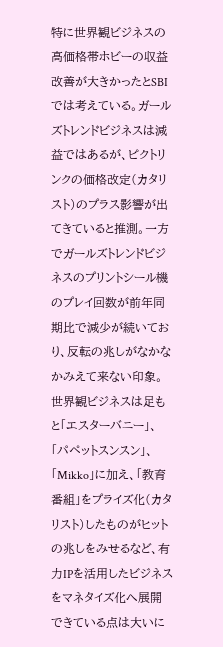特に世界観ビジネスの高価格帯ホビーの収益改善が大きかったとSBIでは考えている。ガールズトレンドビジネスは減益ではあるが、ピクトリンクの価格改定(カタリスト)のプラス影響が出てきていると推測。一方でガールズトレンドビジネスのプリントシール機のプレイ回数が前年同期比で減少が続いており、反転の兆しがなかなかみえて来ない印象。世界観ビジネスは足もと「エスターバニー」、「パペットスンスン」、「Mikko」に加え、「教育番組」をプライズ化(カタリスト)したものがヒットの兆しをみせるなど、有力IPを活用したビジネスをマネタイズ化へ展開できている点は大いに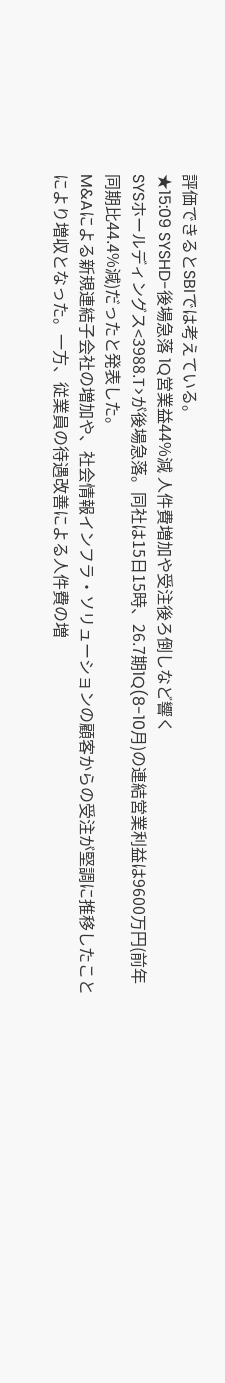評価できるとSBIでは考えている。
★15:09 SYSHD-後場急落 1Q営業益44%減 人件費増加や受注後ろ倒しなど響く
SYSホールディングス<3988.T>が後場急落。同社は15日15時、26.7期1Q(8-10月)の連結営業利益は9600万円(前年同期比44.4%減)だったと発表した。
M&Aによる新規連結子会社の増加や、社会情報インフラ・ソリューションの顧客からの受注が堅調に推移したことにより増収となった。一方、従業員の待遇改善による人件費の増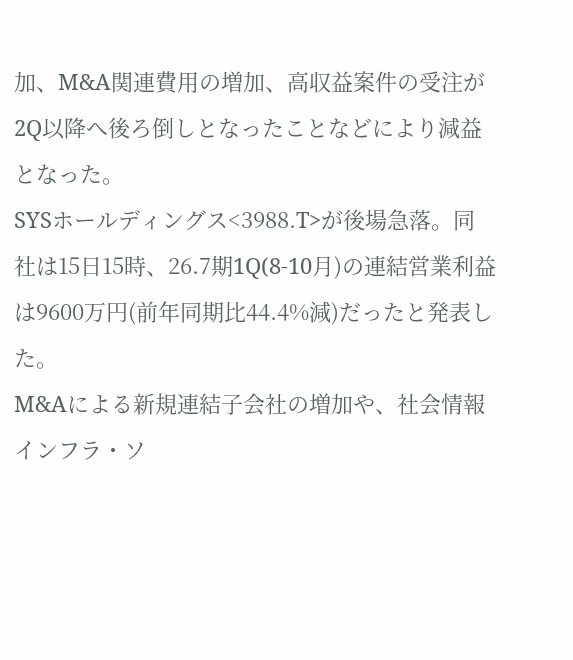加、M&A関連費用の増加、高収益案件の受注が2Q以降へ後ろ倒しとなったことなどにより減益となった。
SYSホールディングス<3988.T>が後場急落。同社は15日15時、26.7期1Q(8-10月)の連結営業利益は9600万円(前年同期比44.4%減)だったと発表した。
M&Aによる新規連結子会社の増加や、社会情報インフラ・ソ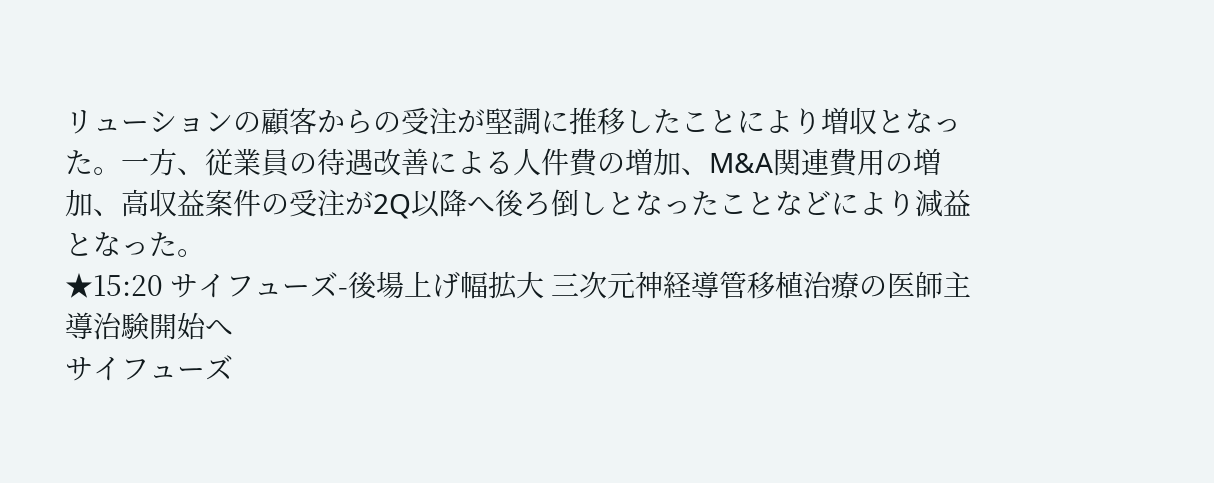リューションの顧客からの受注が堅調に推移したことにより増収となった。一方、従業員の待遇改善による人件費の増加、M&A関連費用の増加、高収益案件の受注が2Q以降へ後ろ倒しとなったことなどにより減益となった。
★15:20 サイフューズ-後場上げ幅拡大 三次元神経導管移植治療の医師主導治験開始へ
サイフューズ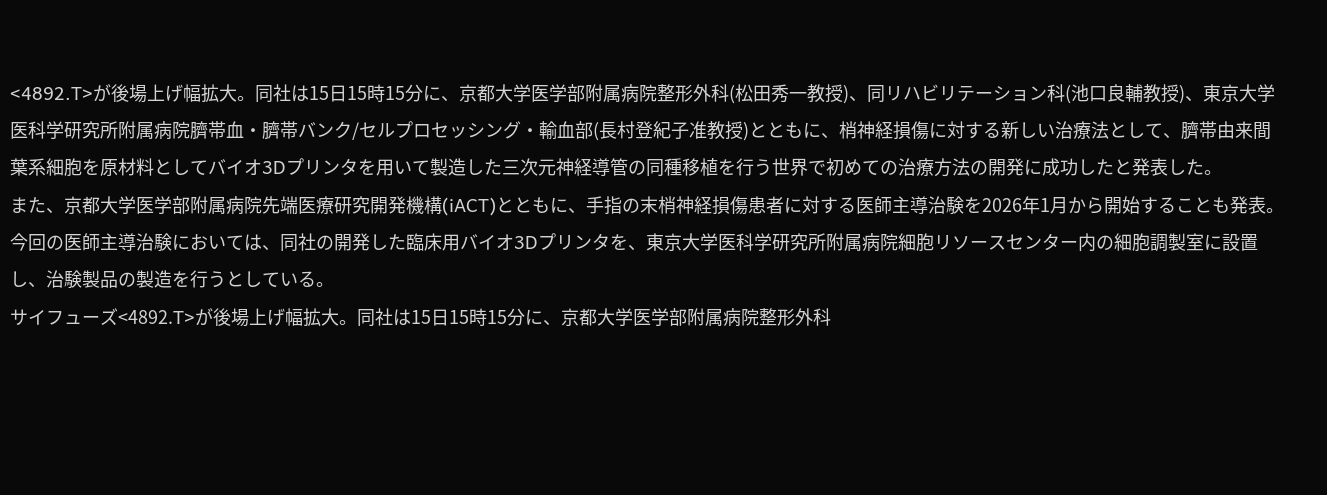<4892.T>が後場上げ幅拡大。同社は15日15時15分に、京都大学医学部附属病院整形外科(松田秀一教授)、同リハビリテーション科(池口良輔教授)、東京大学医科学研究所附属病院臍帯血・臍帯バンク/セルプロセッシング・輸血部(長村登紀子准教授)とともに、梢神経損傷に対する新しい治療法として、臍帯由来間葉系細胞を原材料としてバイオ3Dプリンタを用いて製造した三次元神経導管の同種移植を行う世界で初めての治療方法の開発に成功したと発表した。
また、京都大学医学部附属病院先端医療研究開発機構(iACT)とともに、手指の末梢神経損傷患者に対する医師主導治験を2026年1月から開始することも発表。今回の医師主導治験においては、同社の開発した臨床用バイオ3Dプリンタを、東京大学医科学研究所附属病院細胞リソースセンター内の細胞調製室に設置し、治験製品の製造を行うとしている。
サイフューズ<4892.T>が後場上げ幅拡大。同社は15日15時15分に、京都大学医学部附属病院整形外科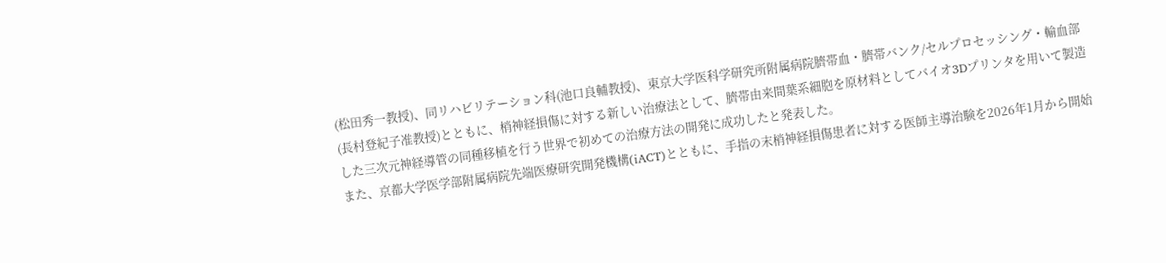(松田秀一教授)、同リハビリテーション科(池口良輔教授)、東京大学医科学研究所附属病院臍帯血・臍帯バンク/セルプロセッシング・輸血部(長村登紀子准教授)とともに、梢神経損傷に対する新しい治療法として、臍帯由来間葉系細胞を原材料としてバイオ3Dプリンタを用いて製造した三次元神経導管の同種移植を行う世界で初めての治療方法の開発に成功したと発表した。
また、京都大学医学部附属病院先端医療研究開発機構(iACT)とともに、手指の末梢神経損傷患者に対する医師主導治験を2026年1月から開始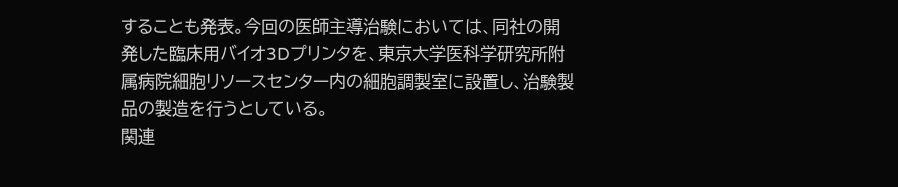することも発表。今回の医師主導治験においては、同社の開発した臨床用バイオ3Dプリンタを、東京大学医科学研究所附属病院細胞リソースセンター内の細胞調製室に設置し、治験製品の製造を行うとしている。
関連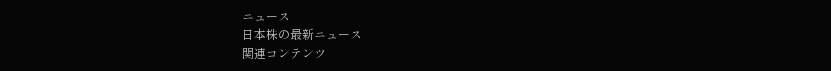ニュース
日本株の最新ニュース
関連コンテンツ